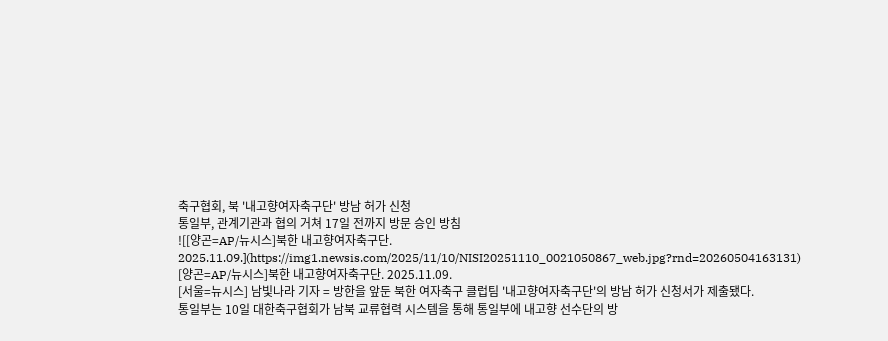축구협회, 북 '내고향여자축구단' 방남 허가 신청
통일부, 관계기관과 협의 거쳐 17일 전까지 방문 승인 방침
![[양곤=AP/뉴시스]북한 내고향여자축구단. 2025.11.09.](https://img1.newsis.com/2025/11/10/NISI20251110_0021050867_web.jpg?rnd=20260504163131)
[양곤=AP/뉴시스]북한 내고향여자축구단. 2025.11.09.
[서울=뉴시스] 남빛나라 기자 = 방한을 앞둔 북한 여자축구 클럽팀 '내고향여자축구단'의 방남 허가 신청서가 제출됐다.
통일부는 10일 대한축구협회가 남북 교류협력 시스템을 통해 통일부에 내고향 선수단의 방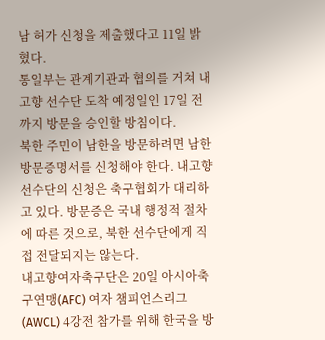남 허가 신청을 제출했다고 11일 밝혔다.
통일부는 관계기관과 협의를 거쳐 내고향 선수단 도착 예정일인 17일 전까지 방문을 승인할 방침이다.
북한 주민이 남한을 방문하려면 남한방문증명서를 신청해야 한다. 내고향 선수단의 신청은 축구협회가 대리하고 있다. 방문증은 국내 행정적 절차에 따른 것으로, 북한 선수단에게 직접 전달되지는 않는다.
내고향여자축구단은 20일 아시아축구연맹(AFC) 여자 챔피언스리그(AWCL) 4강전 참가를 위해 한국을 방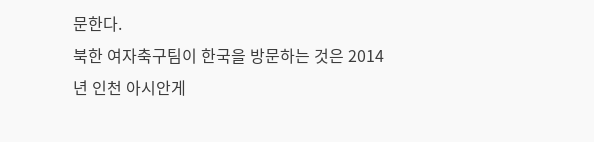문한다.
북한 여자축구팀이 한국을 방문하는 것은 2014년 인천 아시안게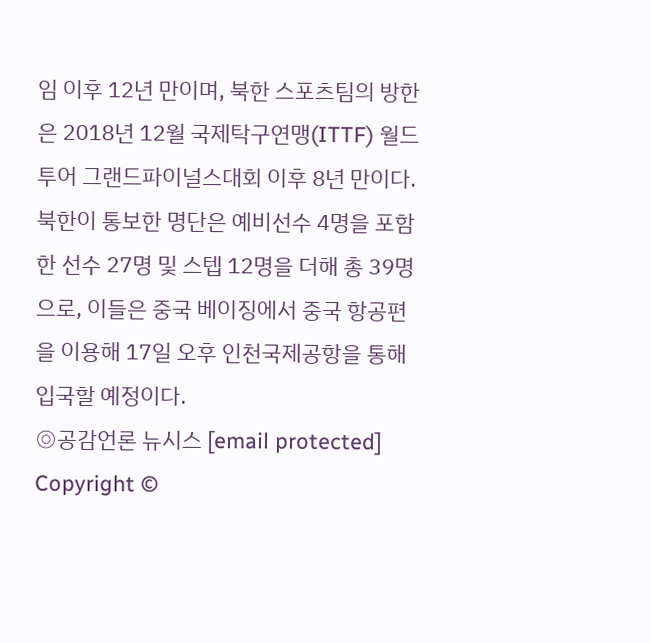임 이후 12년 만이며, 북한 스포츠팀의 방한은 2018년 12월 국제탁구연맹(ITTF) 월드투어 그랜드파이널스대회 이후 8년 만이다.
북한이 통보한 명단은 예비선수 4명을 포함한 선수 27명 및 스텝 12명을 더해 총 39명으로, 이들은 중국 베이징에서 중국 항공편을 이용해 17일 오후 인천국제공항을 통해 입국할 예정이다.
◎공감언론 뉴시스 [email protected]
Copyright ©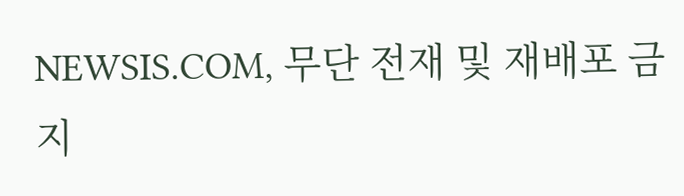NEWSIS.COM, 무단 전재 및 재배포 금지